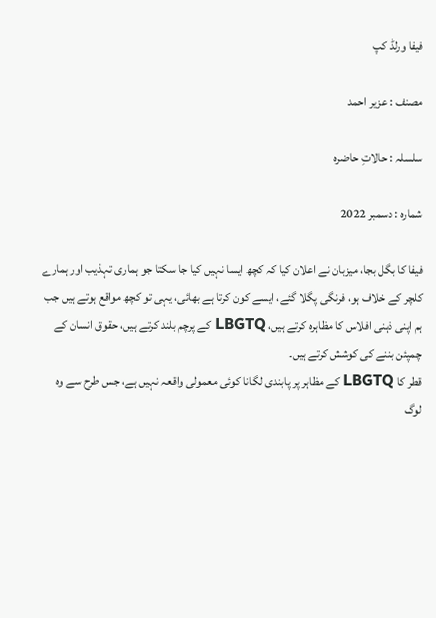فيفا ورلڈ كپ

مصنف : عزير احمد

سلسلہ : حالاتِ حاضرہ

شمارہ : دسمبر 2022

فیفا کا بگل بجا، میزبان نے اعلان کیا کہ کچھ ایسا نہیں کیا جا سکتا جو ہماری تہذیب اور ہمارے کلچر کے خلاف ہو، فرنگی پگلا گئے، ایسے کون کرتا ہے بھائی، یہی تو کچھ مواقع ہوتے ہیں جب ہم اپنی ذہنی افلاس کا مظاہرہ کرتے ہیں، LBGTQ کے پرچم بلند کرتے ہیں، حقوق انسان کے چمپئن بننے کی کوشش کرتے ہیں۔
قطر کا LBGTQ کے مظاہر پر پابندی لگانا کوئی معمولی واقعہ نہیں ہے، جس طرح سے وہ لوگ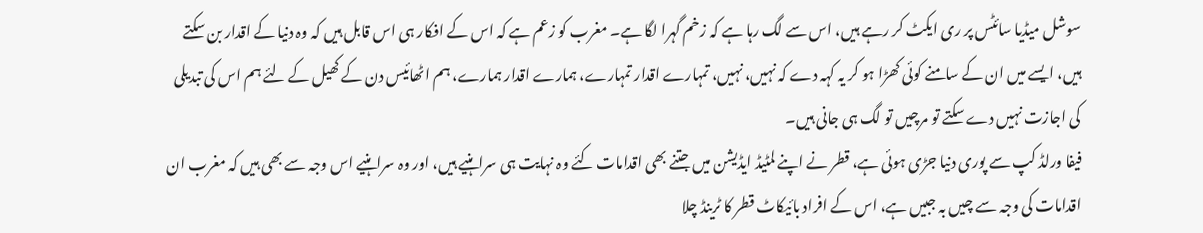سوشل میڈیا سائٹس پر ری ایکٹ کر رہے ہیں، اس سے لگ رہا ہے کہ زخم گہرا لگا ہے۔ مغرب کو زعم ہے کہ اس کے افکار ہی اس قابل ہیں کہ وہ دنیا کے اقدار بن سکتے ہیں، ایسے میں ان کے سامنے کوئی کھڑا ہو کر یہ کہہ دے کہ نہیں، نہیں، تمہارے اقدار تمہارے، ہمارے اقدار ہمارے، ہم اٹھائیس دن کے کھیل کے لئے ہم اس کی تبدیلی کی اجازت نہیں دے سکتے تو مرچیں تو لگ ہی جانی ہیں۔
فیفا ورلڈ کپ سے پوری دنیا جڑی ہوئی ہے، قطر نے اپنے لمٹیڈ ایڈیشن میں جتنے بھی اقدامات کئے وہ نہایت ہی سراہنیے ہیں، اور وہ سراہنیے اس وجہ سے بھی ہیں کہ مغرب ان اقدامات کی وجہ سے چیں بہ جبیں ہے، اس کے افراد بائیکاٹ قطر کا ٹرینڈ چلا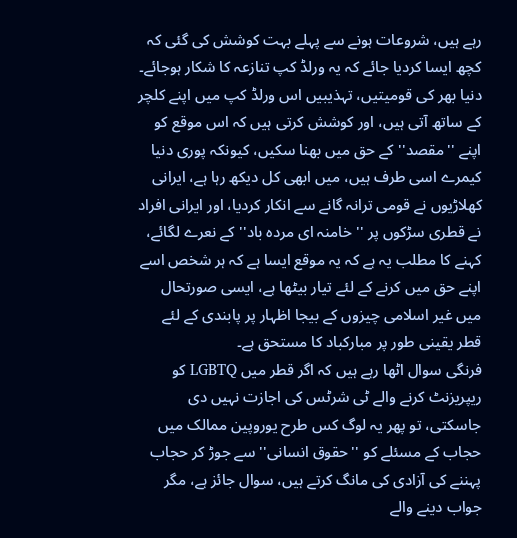رہے ہیں، شروعات ہونے سے پہلے بہت کوشش کی گئی کہ کچھ ایسا کردیا جائے کہ یہ ورلڈ کپ تنازعہ کا شکار ہوجائے۔
دنیا بھر کی قومیتیں، تہذیبیں اس ورلڈ کپ میں اپنے کلچر کے ساتھ آتی ہیں، اور کوشش کرتی ہیں کہ اس موقع کو اپنے ''مقصد'' کے حق میں بھنا سکیں، کیونکہ پوری دنیا کیمرے اسی طرف ہیں، میں ابھی کل دیکھ رہا ہے، ایرانی کھلاڑیوں نے قومی ترانہ گانے سے انکار کردیا، اور ایرانی افراد نے قطری سڑکوں پر ''خامنہ ای مردہ باد'' کے نعرے لگائے، کہنے کا مطلب یہ ہے کہ یہ موقع ایسا ہے کہ ہر شخص اسے اپنے حق میں کرنے کے لئے تیار بیٹھا ہے، ایسی صورتحال میں غیر اسلامی چیزوں کے بیجا اظہار پر پابندی کے لئے قطر یقینی طور پر مبارکباد کا مستحق ہے۔
فرنگی سوال اٹھا رہے ہیں کہ اگر قطر میں LGBTQ کو ریپریزنٹ کرنے والے ٹی شرٹس کی اجازت نہیں دی جاسکتی، تو پھر یہ لوگ کس طرح یوروپین ممالک میں حجاب کے مسئلے کو ''حقوق انسانی'' سے جوڑ کر حجاب پہننے کی آزادی کی مانگ کرتے ہیں، سوال جائز ہے، مگر جواب دینے والے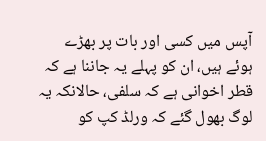آپس میں کسی اور بات پر بھڑے ہوئے ہیں، ان کو پہلے یہ جاننا ہے کہ قطر اخوانی ہے کہ سلفی، حالانکہ یہ لوگ بھول گئے کہ ورلڈ کپ کو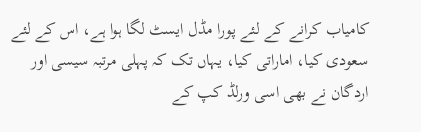کامیاب کرانے کے لئے پورا مڈل ایسٹ لگا ہوا ہے، اس کے لئے سعودی کیا، اماراتی کیا، یہاں تک کہ پہلی مرتبہ سیسی اور اردگان نے بھی اسی ورلڈ کپ کے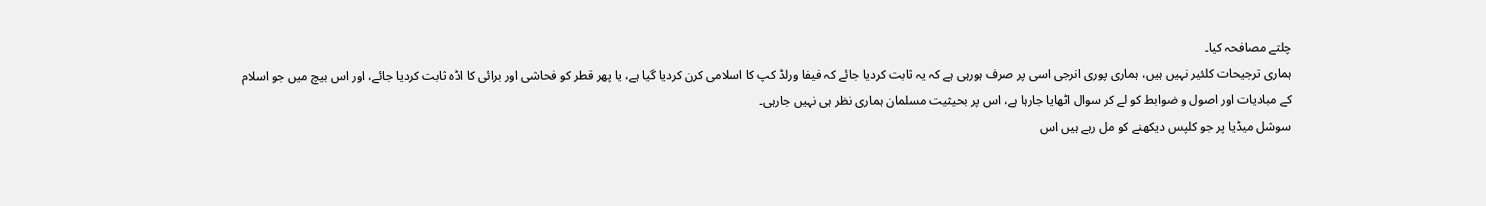چلتے مصافحہ کیا۔
ہماری ترجیحات کلئیر نہیں ہیں، ہماری پوری انرجی اسی پر صرف ہورہی ہے کہ یہ ثابت کردیا جائے کہ فیفا ورلڈ کپ کا اسلامی کرن کردیا گیا ہے، یا پھر قطر کو فحاشی اور برائی کا اڈہ ثابت کردیا جائے، اور اس بیچ میں جو اسلام کے مبادیات اور اصول و ضوابط کو لے کر سوال اٹھایا جارہا ہے، اس پر بحیثیت مسلمان ہماری نظر ہی نہیں جارہی۔
سوشل میڈیا پر جو کلپس دیکھنے کو مل رہے ہیں اس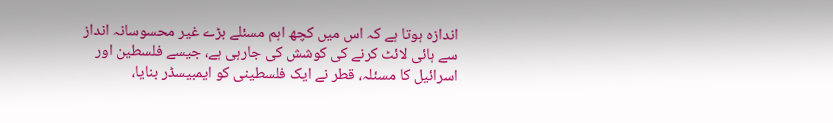اندازہ ہوتا ہے کہ اس میں کچھ اہم مسئلے بڑے غیر محسوسانہ انداز سے ہائی لائٹ کرنے کی کوشش کی جارہی ہے، جیسے فلسطین اور اسرائیل کا مسئلہ، قطر نے ایک فلسطینی کو ایمبیسڈر بنایا،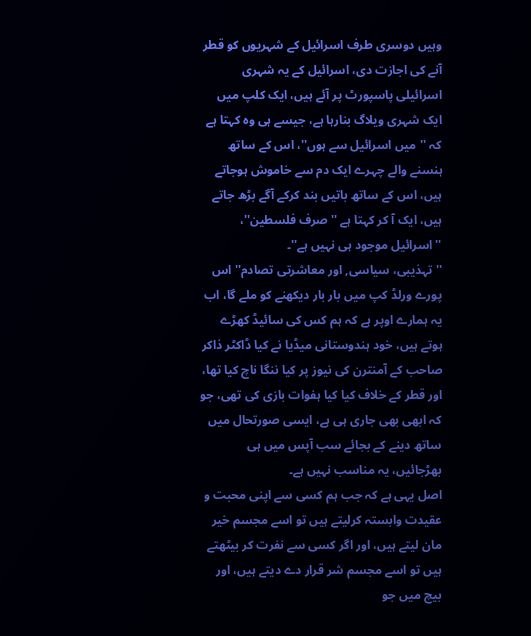وہیں دوسری طرف اسرائیل کے شہریوں کو قطر آنے کی اجازت دی، اسرائیل کے یہ شہری اسرائیلی پاسپورٹ پر آئے ہیں، ایک کلپ میں ایک شہری ویلاگ بنارہا ہے، جیسے ہی وہ کہتا ہے کہ ''میں اسرائیل سے ہوں''، اس کے ساتھ ہنسنے والے چہرے ایک دم سے خاموش ہوجاتے ہیں، اس کے ساتھ باتیں بند کرکے آگے بڑھ جاتے ہیں، ایک آ کر کہتا ہے ''صرف فلسطین''، ''اسرائیل موجود ہی نہیں ہے''۔
''تہذیبی، سیاسی, اور معاشرتی تصادم'' اس پورے ورلڈ کپ میں بار بار دیکھنے کو ملے گا، اب یہ ہمارے اوپر ہے کہ ہم کس کی سائیڈ کھڑے ہوتے ہیں، خود ہندوستانی میڈیا نے کیا ڈاکٹر ذاکر صاحب کے آمنترن کی نیوز پر کیا ننگا ناچ کیا تھا، اور قطر کے خلاف کیا کیا ہفوات بازی کی تھی، جو کہ ابھی بھی جاری ہی ہے، ایسی صورتحال میں ساتھ دینے کے بجائے سب آپس میں ہی بھڑجائیں، یہ مناسب نہیں ہے۔
اصل یہی ہے کہ جب ہم کسی سے اپنی محبت و عقیدت وابستہ کرلیتے ہیں تو اسے مجسم خیر مان لیتے ہیں، اور اگر کسی سے نفرت کر بیٹھتے ہیں تو اسے مجسم شر قرار دے دیتے ہیں، اور بیچ میں جو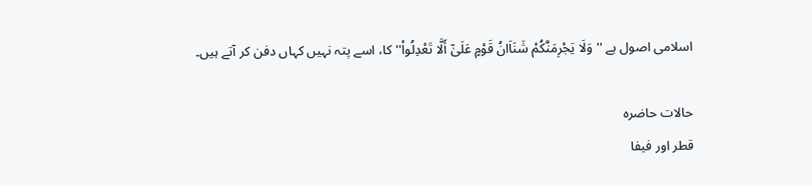اسلامی اصول ہے ''وَلَا یَجْرِمَنَّکُمْ شَنَاَانُ قَوْمٍ عَلَیٰٓ أَلَّا تَعْدِلُواْ'' کا، اسے پتہ نہیں کہاں دفن کر آتے ہیں۔

حالات حاضرہ
قطر اور فیفا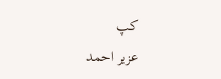کپ
عزیر احمد